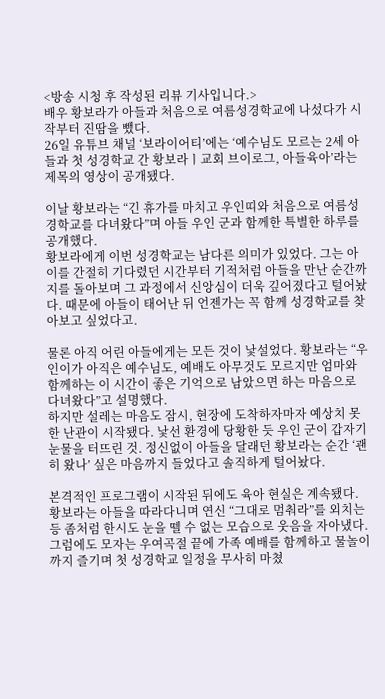<방송 시청 후 작성된 리뷰 기사입니다.>
배우 황보라가 아들과 처음으로 여름성경학교에 나섰다가 시작부터 진땀을 뺐다.
26일 유튜브 채널 ‘보라이어티’에는 ‘예수님도 모르는 2세 아들과 첫 성경학교 간 황보라ㅣ교회 브이로그, 아들육아’라는 제목의 영상이 공개됐다.

이날 황보라는 “긴 휴가를 마치고 우인띠와 처음으로 여름성경학교를 다녀왔다”며 아들 우인 군과 함께한 특별한 하루를 공개했다.
황보라에게 이번 성경학교는 남다른 의미가 있었다. 그는 아이를 간절히 기다렸던 시간부터 기적처럼 아들을 만난 순간까지를 돌아보며 그 과정에서 신앙심이 더욱 깊어졌다고 털어놨다. 때문에 아들이 태어난 뒤 언젠가는 꼭 함께 성경학교를 찾아보고 싶었다고.

물론 아직 어린 아들에게는 모든 것이 낯설었다. 황보라는 “우인이가 아직은 예수님도, 예배도 아무것도 모르지만 엄마와 함께하는 이 시간이 좋은 기억으로 남았으면 하는 마음으로 다녀왔다”고 설명했다.
하지만 설레는 마음도 잠시, 현장에 도착하자마자 예상치 못한 난관이 시작됐다. 낯선 환경에 당황한 듯 우인 군이 갑자기 눈물을 터뜨린 것. 정신없이 아들을 달래던 황보라는 순간 ‘괜히 왔나’ 싶은 마음까지 들었다고 솔직하게 털어놨다.

본격적인 프로그램이 시작된 뒤에도 육아 현실은 계속됐다. 황보라는 아들을 따라다니며 연신 “그대로 멈춰라”를 외치는 등 좀처럼 한시도 눈을 뗄 수 없는 모습으로 웃음을 자아냈다.
그럼에도 모자는 우여곡절 끝에 가족 예배를 함께하고 물놀이까지 즐기며 첫 성경학교 일정을 무사히 마쳤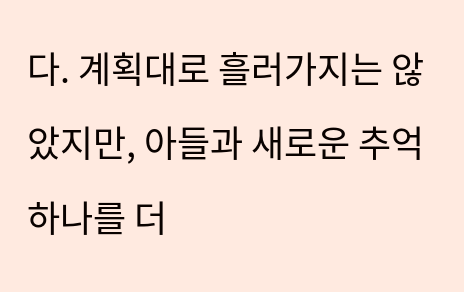다. 계획대로 흘러가지는 않았지만, 아들과 새로운 추억 하나를 더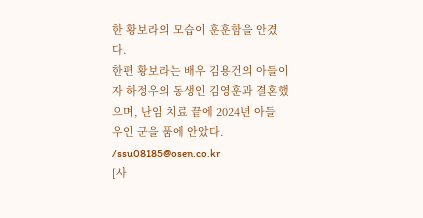한 황보라의 모습이 훈훈함을 안겼다.
한편 황보라는 배우 김용건의 아들이자 하정우의 동생인 김영훈과 결혼했으며, 난임 치료 끝에 2024년 아들 우인 군을 품에 안았다. /ssu08185@osen.co.kr
[사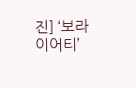진] ‘보라이어티’